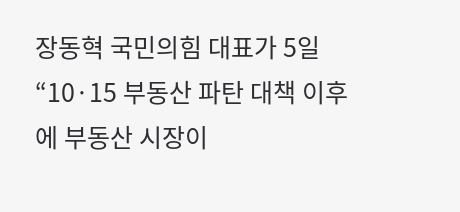장동혁 국민의힘 대표가 5일 “10·15 부동산 파탄 대책 이후에 부동산 시장이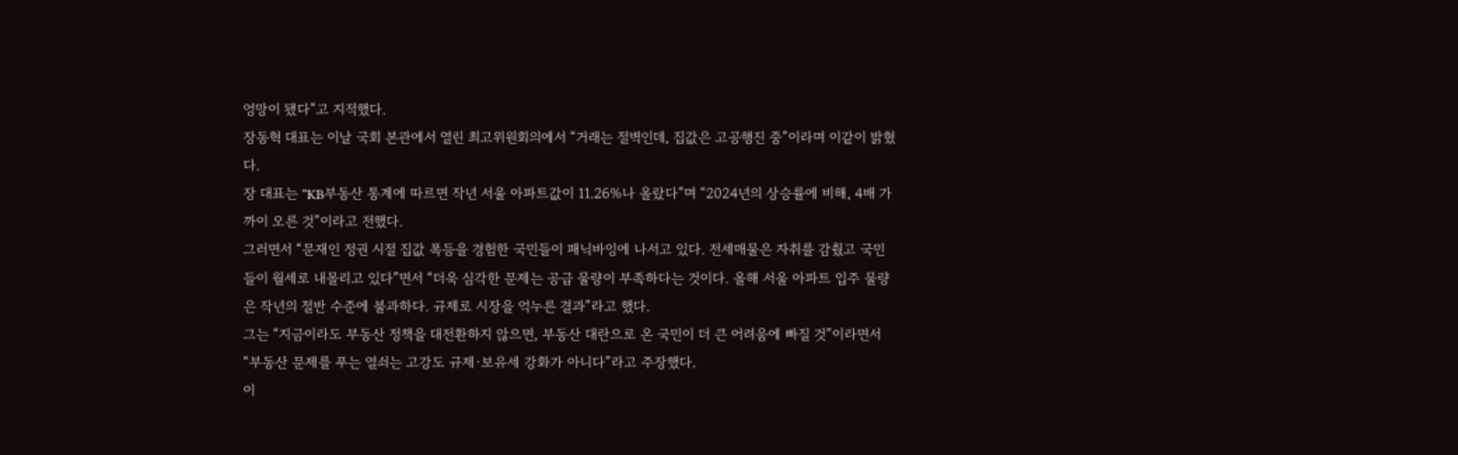엉망이 됐다”고 지적했다.
장동혁 대표는 이날 국회 본관에서 열린 최고위원회의에서 “거래는 절벽인데, 집값은 고공행진 중”이라며 이같이 밝혔다.
장 대표는 “KB부동산 통계에 따르면 작년 서울 아파트값이 11.26%나 올랐다”며 “2024년의 상승률에 비해, 4배 가까이 오른 것”이라고 전했다.
그러면서 “문재인 정권 시절 집값 폭등을 경험한 국민들이 패닉바잉에 나서고 있다. 전세매물은 자취를 감췄고 국민들이 월세로 내몰리고 있다”면서 “더욱 심각한 문제는 공급 물량이 부족하다는 것이다. 올해 서울 아파트 입주 물량은 작년의 절반 수준에 불과하다. 규제로 시장을 억누른 결과”라고 했다.
그는 “지금이라도 부동산 정책을 대전환하지 않으면, 부동산 대란으로 온 국민이 더 큰 어려움에 빠질 것”이라면서 “부동산 문제를 푸는 열쇠는 고강도 규제·보유세 강화가 아니다”라고 주장했다.
이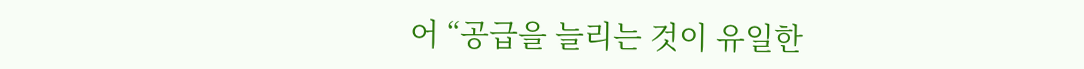어 “공급을 늘리는 것이 유일한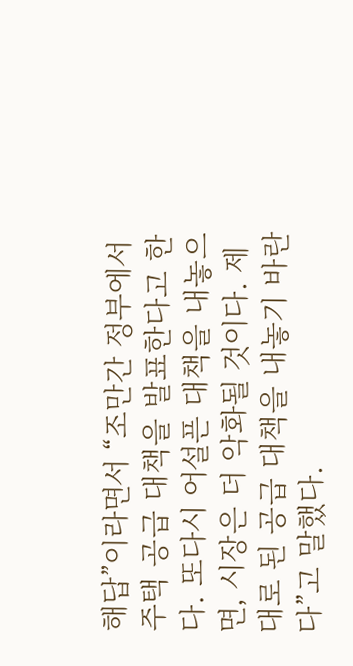해답”이라면서 “조만간 정부에서 주택 공급 대책을 발표한다고 한다. 또다시 어설픈 대책을 내놓으면, 시장은 더 악화될 것이다. 제대로 된 공급 대책을 내놓기 바란다”고 말했다.